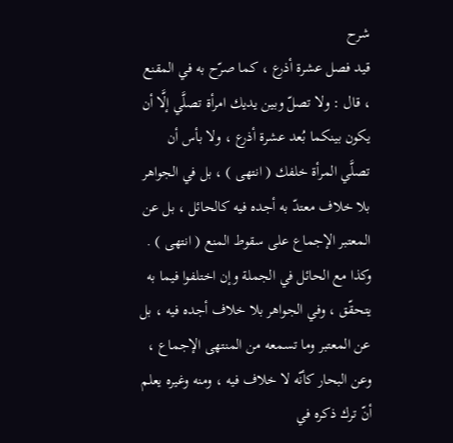شرح
قيد فصل عشرة أذرع ، كما صرّح به في المقنع ، قال : ولا تصلّ وبين يديك امرأة تصلَّي إلَّا أن يكون بينكما بُعد عشرة أذرع ، ولا بأس أن تصلَّي المرأة خلفك ( انتهى ) ، بل في الجواهر بلا خلاف معتدّ به أجده فيه كالحائل ، بل عن المعتبر الإجماع على سقوط المنع ( انتهى ) .
وكذا مع الحائل في الجملة وإن اختلفوا فيما به يتحقّق ، وفي الجواهر بلا خلاف أجده فيه ، بل عن المعتبر وما تسمعه من المنتهى الإجماع ، وعن البحار كأنّه لا خلاف فيه ، ومنه وغيره يعلم أنّ ترك ذكره في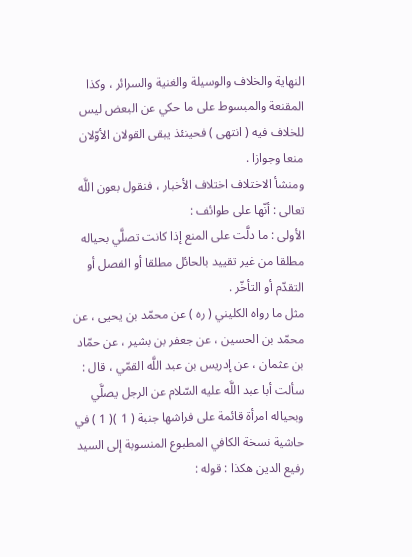النهاية والخلاف والوسيلة والغنية والسرائر ، وكذا المقنعة والمبسوط على ما حكي عن البعض ليس للخلاف فيه ( انتهى ) فحينئذ يبقى القولان الأوّلان منعا وجوازا .
ومنشأ الاختلاف اختلاف الأخبار ، فنقول بعون اللَّه تعالى : أنّها على طوائف :
الأولى : ما دلَّت على المنع إذا كانت تصلَّي بحياله مطلقا من غير تقييد بالحائل مطلقا أو الفصل أو التقدّم أو التأخّر .
مثل ما رواه الكليني ( ره ) عن محمّد بن يحيى ، عن محمّد بن الحسين ، عن جعفر بن بشير ، عن حمّاد بن عثمان ، عن إدريس بن عبد اللَّه القمّي ، قال : سألت أبا عبد اللَّه عليه السّلام عن الرجل يصلَّي وبحياله امرأة قائمة على فراشها جنبة ( 1 )( 1 ) في حاشية نسخة الكافي المطبوع المنسوبة إلى السيد رفيع الدين هكذا : قوله :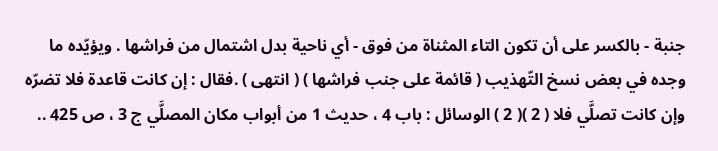جنبة - بالكسر على أن تكون التاء المثناة من فوق - أي ناحية بدل اشتمال من فراشها . ويؤيّده ما وجده في بعض نسخ التّهذيب ( قائمة على جنب فراشها ) ( انتهى ) .فقال : إن كانت قاعدة فلا تضرّه وإن كانت تصلَّي فلا ( 2 )( 2 ) الوسائل : باب 4 ، حديث 1 من أبواب مكان المصلَّي ج 3 ، ص 425 ..